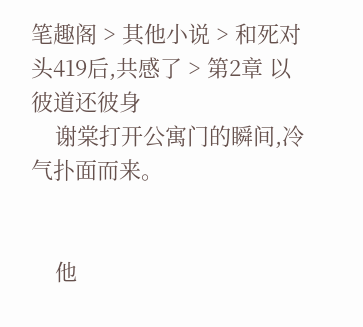笔趣阁 > 其他小说 > 和死对头419后,共感了 > 第2章 以彼道还彼身
    谢棠打开公寓门的瞬间,冷气扑面而来。


    他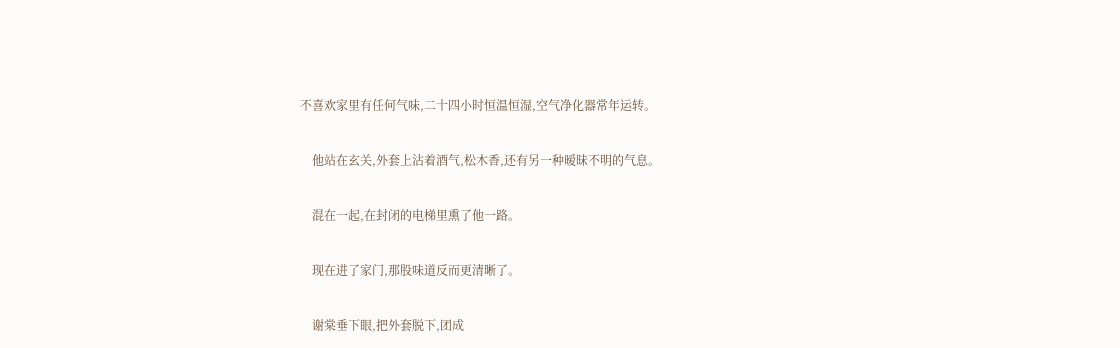不喜欢家里有任何气味,二十四小时恒温恒湿,空气净化器常年运转。


    他站在玄关,外套上沾着酒气,松木香,还有另一种暧昧不明的气息。


    混在一起,在封闭的电梯里熏了他一路。


    现在进了家门,那股味道反而更清晰了。


    谢棠垂下眼,把外套脱下,团成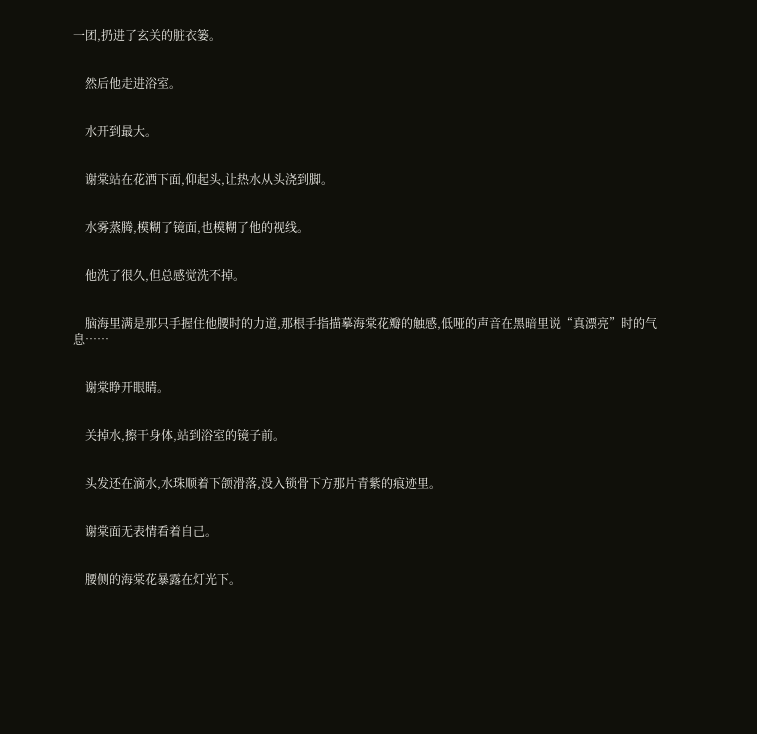一团,扔进了玄关的脏衣篓。


    然后他走进浴室。


    水开到最大。


    谢棠站在花洒下面,仰起头,让热水从头浇到脚。


    水雾蒸腾,模糊了镜面,也模糊了他的视线。


    他洗了很久,但总感觉洗不掉。


    脑海里满是那只手握住他腰时的力道,那根手指描摹海棠花瓣的触感,低哑的声音在黑暗里说“真漂亮”时的气息……


    谢棠睁开眼睛。


    关掉水,擦干身体,站到浴室的镜子前。


    头发还在滴水,水珠顺着下颌滑落,没入锁骨下方那片青紫的痕迹里。


    谢棠面无表情看着自己。


    腰侧的海棠花暴露在灯光下。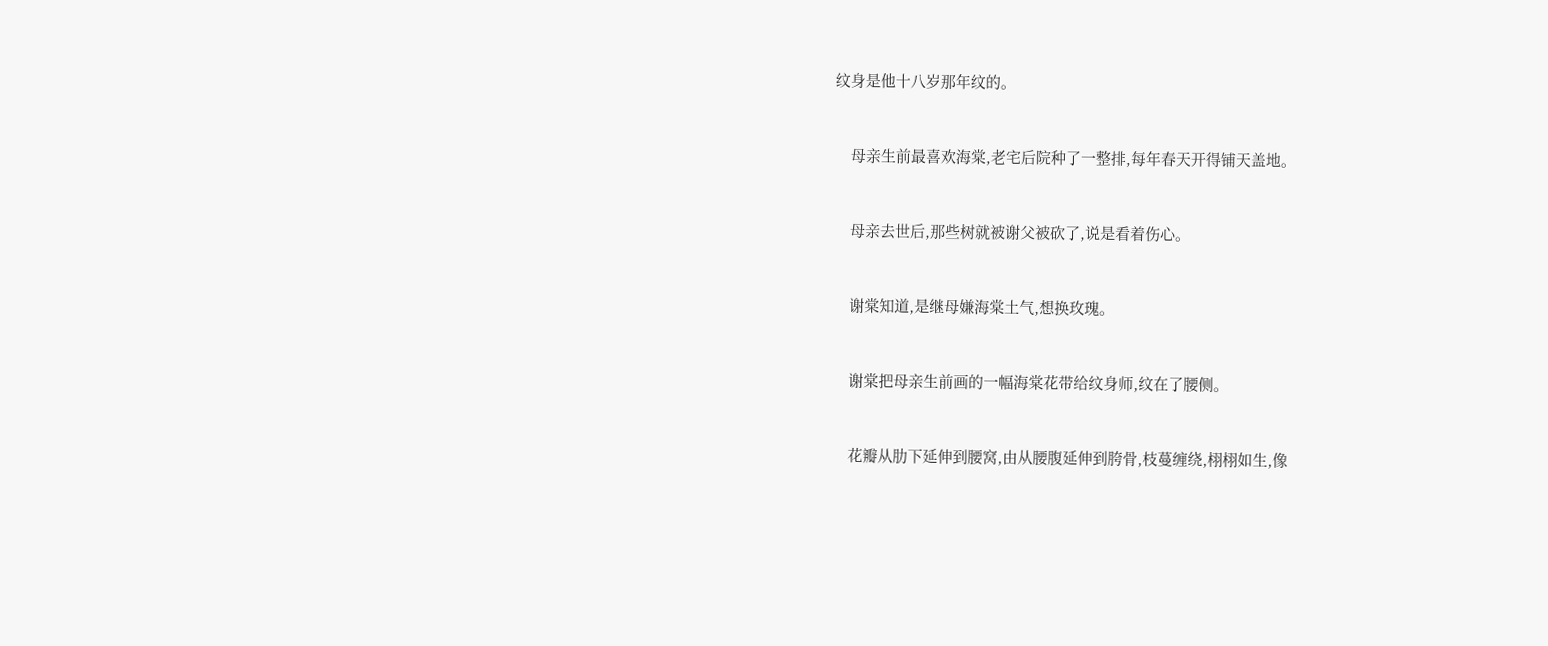纹身是他十八岁那年纹的。


    母亲生前最喜欢海棠,老宅后院种了一整排,每年春天开得铺天盖地。


    母亲去世后,那些树就被谢父被砍了,说是看着伤心。


    谢棠知道,是继母嫌海棠土气,想换玫瑰。


    谢棠把母亲生前画的一幅海棠花带给纹身师,纹在了腰侧。


    花瓣从肋下延伸到腰窝,由从腰腹延伸到胯骨,枝蔓缠绕,栩栩如生,像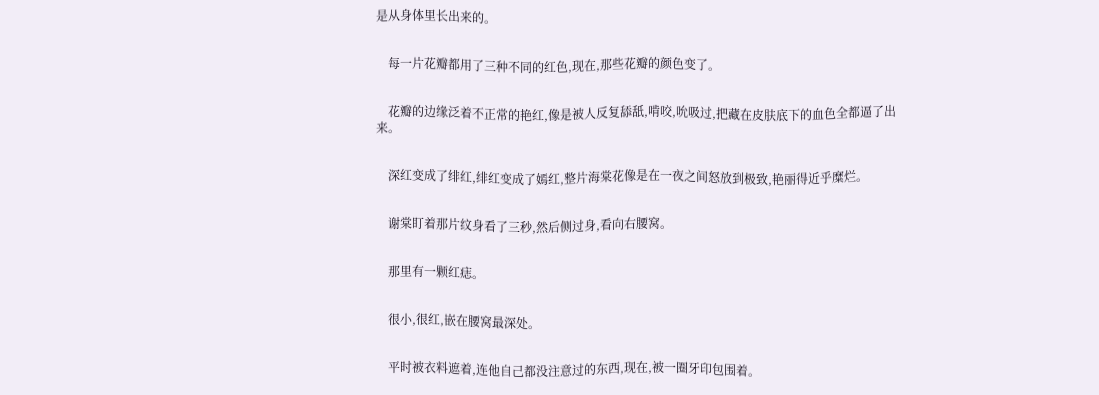是从身体里长出来的。


    每一片花瓣都用了三种不同的红色,现在,那些花瓣的颜色变了。


    花瓣的边缘泛着不正常的艳红,像是被人反复舔舐,啃咬,吮吸过,把藏在皮肤底下的血色全都逼了出来。


    深红变成了绯红,绯红变成了嫣红,整片海棠花像是在一夜之间怒放到极致,艳丽得近乎糜烂。


    谢棠盯着那片纹身看了三秒,然后侧过身,看向右腰窝。


    那里有一颗红痣。


    很小,很红,嵌在腰窝最深处。


    平时被衣料遮着,连他自己都没注意过的东西,现在,被一圈牙印包围着。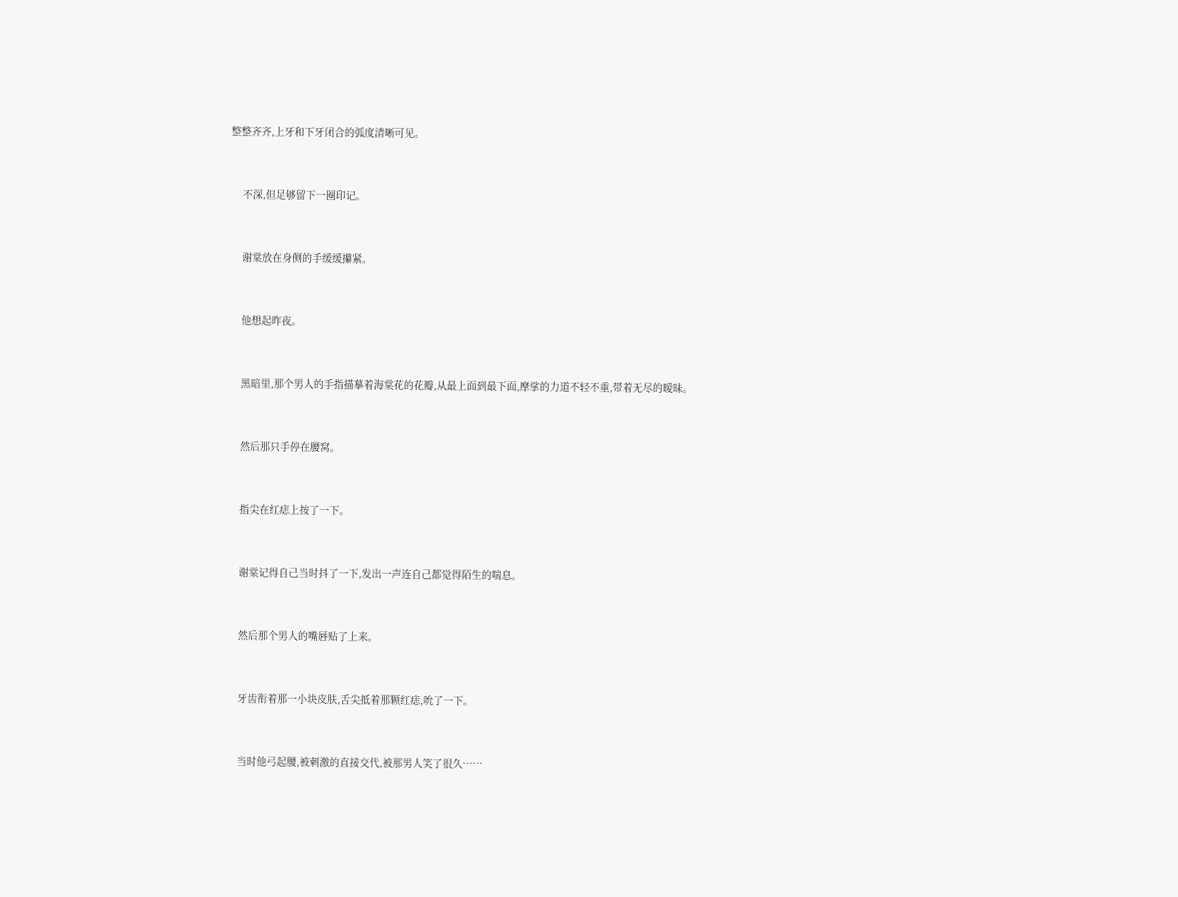整整齐齐,上牙和下牙闭合的弧度清晰可见。


    不深,但足够留下一圈印记。


    谢棠放在身侧的手缓缓攥紧。


    他想起昨夜。


    黑暗里,那个男人的手指描摹着海棠花的花瓣,从最上面到最下面,摩挲的力道不轻不重,带着无尽的暧昧。


    然后那只手停在腰窝。


    指尖在红痣上按了一下。


    谢棠记得自己当时抖了一下,发出一声连自己都觉得陌生的喘息。


    然后那个男人的嘴唇贴了上来。


    牙齿衔着那一小块皮肤,舌尖抵着那颗红痣,吮了一下。


    当时他弓起腰,被刺激的直接交代,被那男人笑了很久……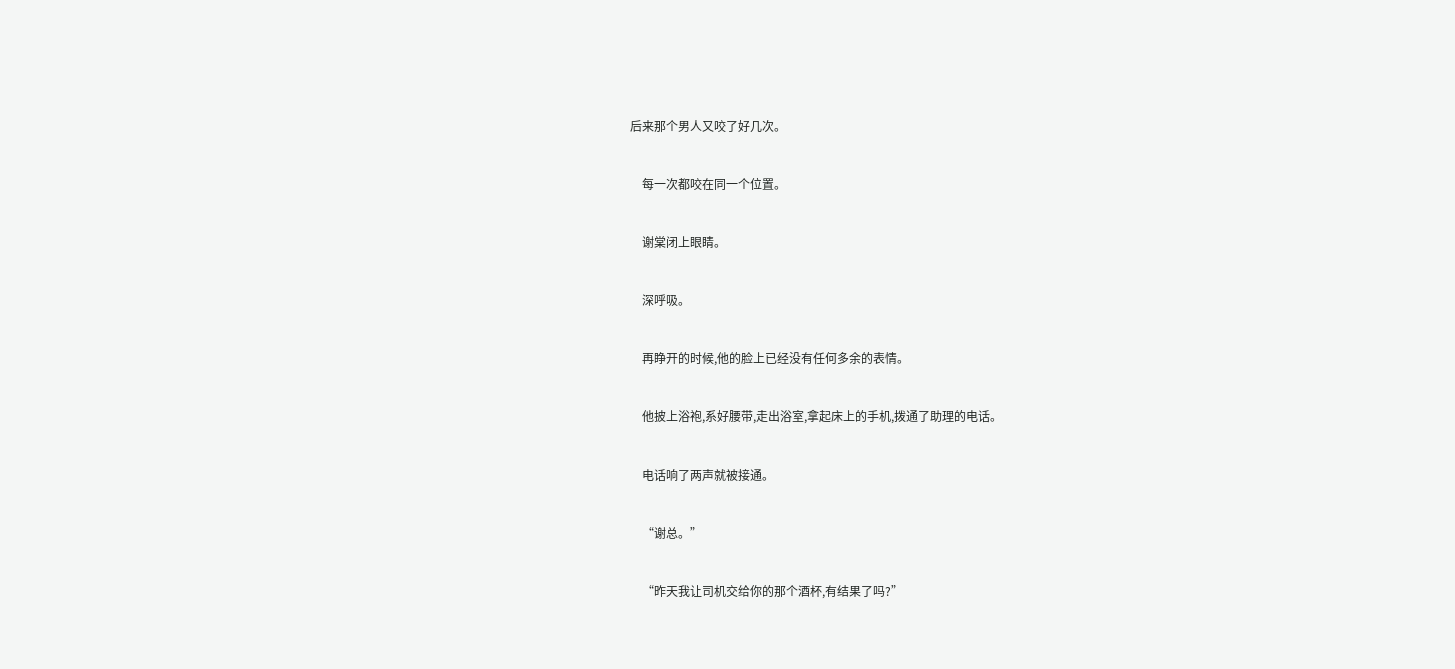后来那个男人又咬了好几次。


    每一次都咬在同一个位置。


    谢棠闭上眼睛。


    深呼吸。


    再睁开的时候,他的脸上已经没有任何多余的表情。


    他披上浴袍,系好腰带,走出浴室,拿起床上的手机,拨通了助理的电话。


    电话响了两声就被接通。


    “谢总。”


    “昨天我让司机交给你的那个酒杯,有结果了吗?”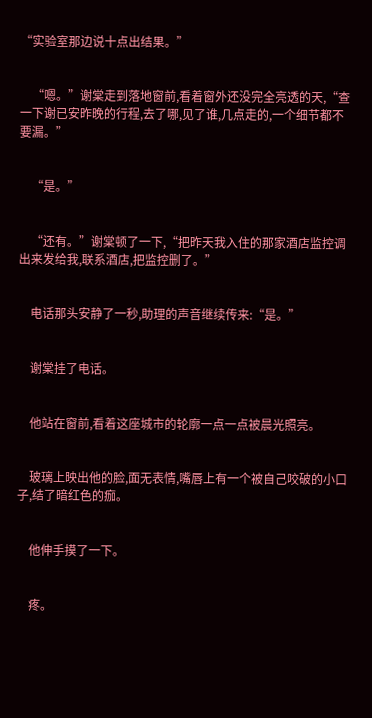“实验室那边说十点出结果。”


    “嗯。”谢棠走到落地窗前,看着窗外还没完全亮透的天,“查一下谢已安昨晚的行程,去了哪,见了谁,几点走的,一个细节都不要漏。”


    “是。”


    “还有。”谢棠顿了一下,“把昨天我入住的那家酒店监控调出来发给我,联系酒店,把监控删了。”


    电话那头安静了一秒,助理的声音继续传来:“是。”


    谢棠挂了电话。


    他站在窗前,看着这座城市的轮廓一点一点被晨光照亮。


    玻璃上映出他的脸,面无表情,嘴唇上有一个被自己咬破的小口子,结了暗红色的痂。


    他伸手摸了一下。


    疼。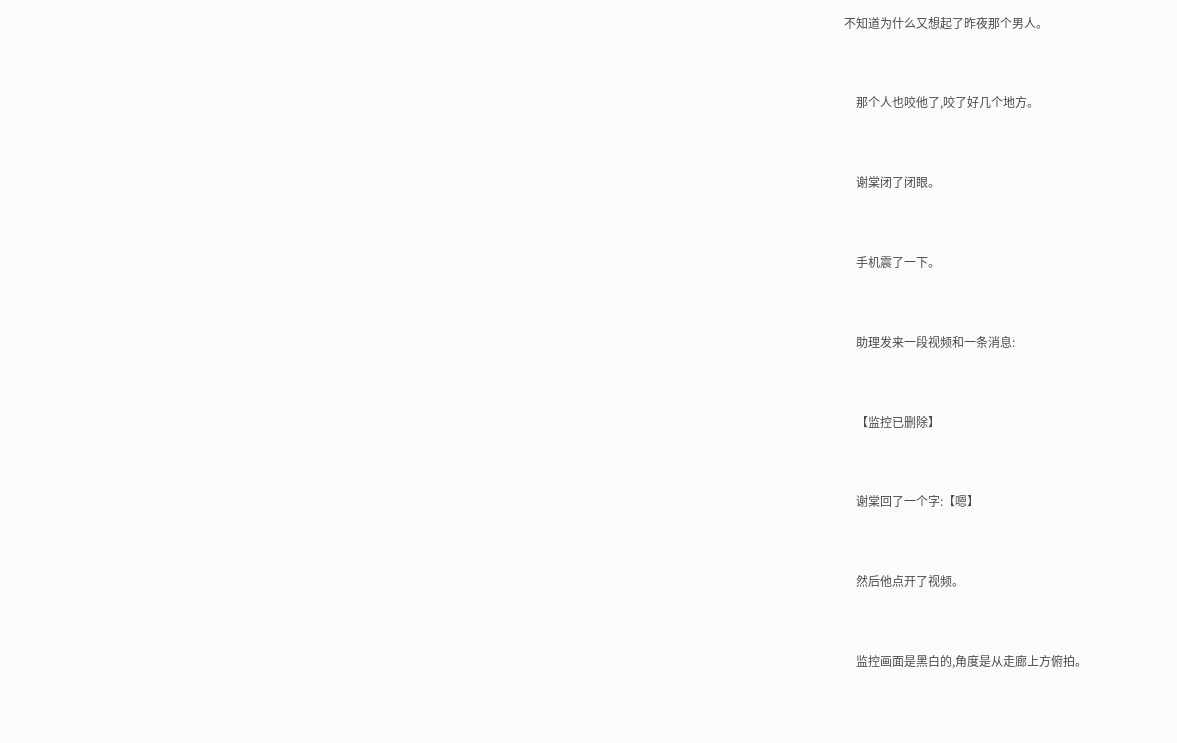不知道为什么又想起了昨夜那个男人。


    那个人也咬他了,咬了好几个地方。


    谢棠闭了闭眼。


    手机震了一下。


    助理发来一段视频和一条消息:


    【监控已删除】


    谢棠回了一个字:【嗯】


    然后他点开了视频。


    监控画面是黑白的,角度是从走廊上方俯拍。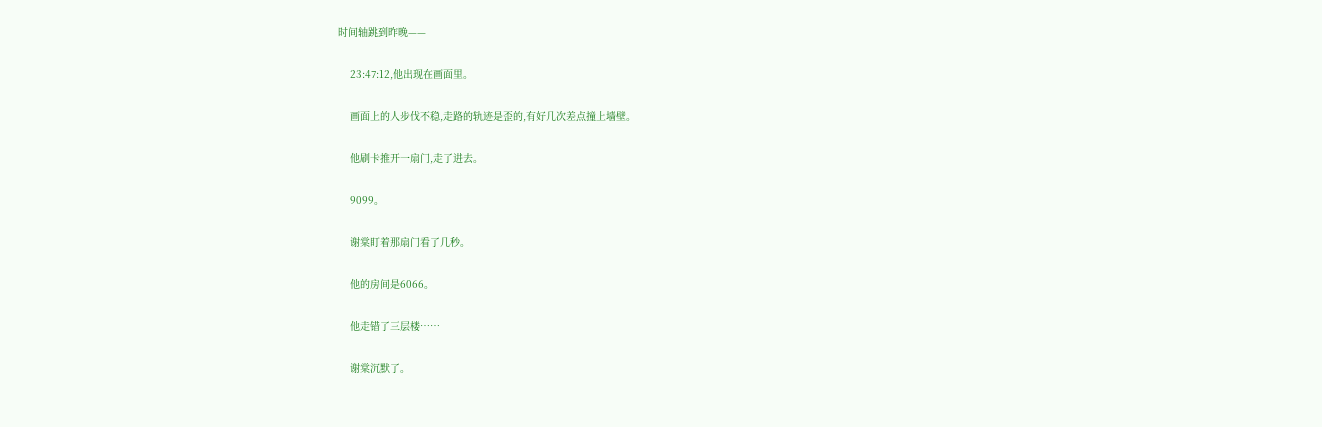时间轴跳到昨晚——


    23:47:12,他出现在画面里。


    画面上的人步伐不稳,走路的轨迹是歪的,有好几次差点撞上墙壁。


    他刷卡推开一扇门,走了进去。


    9099。


    谢棠盯着那扇门看了几秒。


    他的房间是6066。


    他走错了三层楼……


    谢棠沉默了。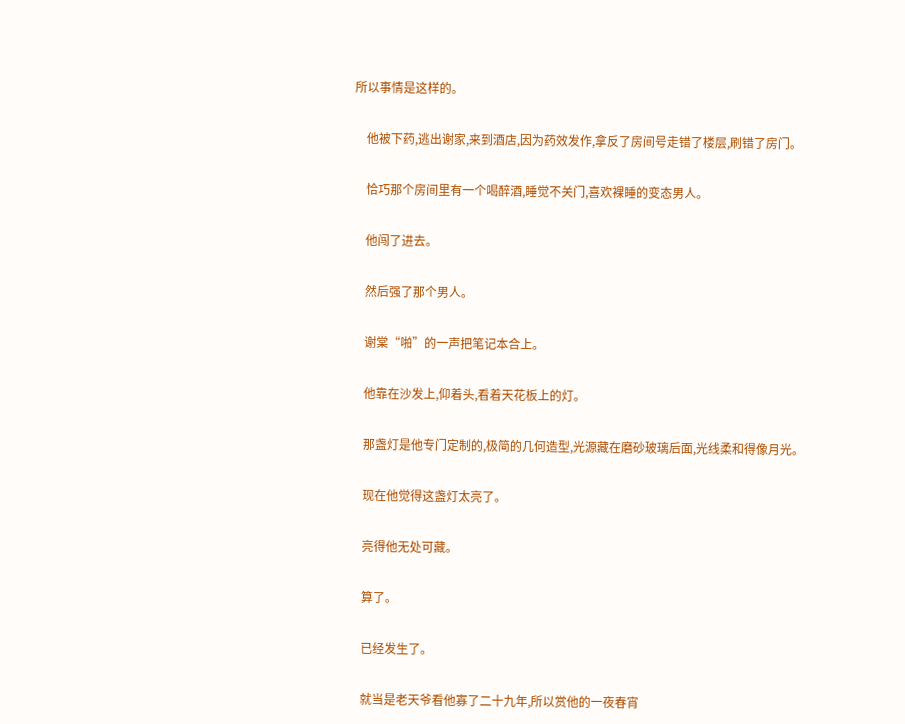所以事情是这样的。


    他被下药,逃出谢家,来到酒店,因为药效发作,拿反了房间号走错了楼层,刷错了房门。


    恰巧那个房间里有一个喝醉酒,睡觉不关门,喜欢裸睡的变态男人。


    他闯了进去。


    然后强了那个男人。


    谢棠“啪”的一声把笔记本合上。


    他靠在沙发上,仰着头,看着天花板上的灯。


    那盏灯是他专门定制的,极简的几何造型,光源藏在磨砂玻璃后面,光线柔和得像月光。


    现在他觉得这盏灯太亮了。


    亮得他无处可藏。


    算了。


    已经发生了。


    就当是老天爷看他寡了二十九年,所以赏他的一夜春宵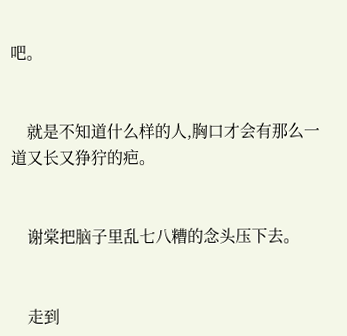吧。


    就是不知道什么样的人,胸口才会有那么一道又长又狰狞的疤。


    谢棠把脑子里乱七八糟的念头压下去。


    走到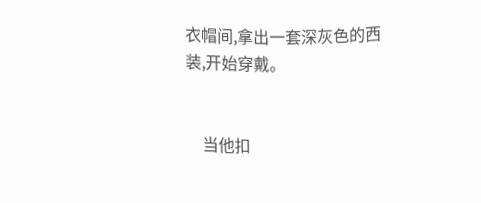衣帽间,拿出一套深灰色的西装,开始穿戴。


    当他扣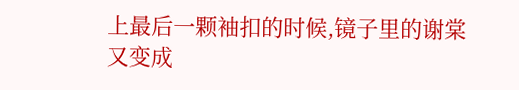上最后一颗袖扣的时候,镜子里的谢棠又变成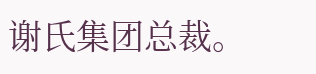谢氏集团总裁。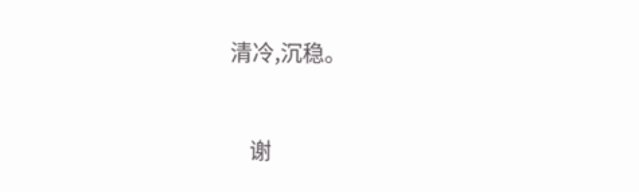清冷,沉稳。


    谢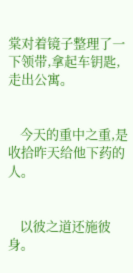棠对着镜子整理了一下领带,拿起车钥匙,走出公寓。


    今天的重中之重,是收拾昨天给他下药的人。


    以彼之道还施彼身。